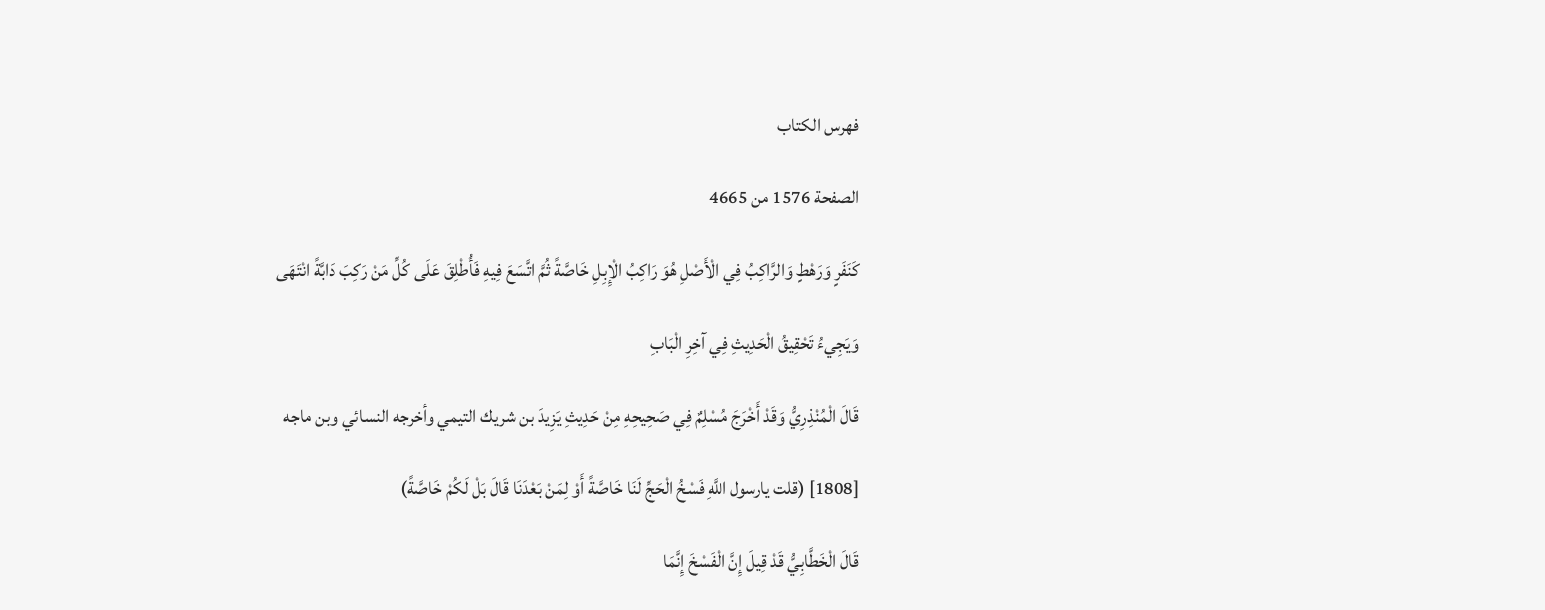فهرس الكتاب

الصفحة 1576 من 4665

كَنَفَرٍ وَرَهْطٍ وَالرَّاكِبُ فِي الْأَصْلِ هُوَ رَاكِبُ الْإِبِلِ خَاصَّةً ثُمَّ اتَّسَعَ فِيهِ فَأُطْلِقَ عَلَى كُلِّ مَنْ رَكِبَ دَابَّةً انْتَهَى

وَيَجِيءُ تَحْقِيقُ الْحَدِيثِ فِي آخِرِ الْبَابِ

قَالَ الْمُنْذِرِيُّ وَقَدْ أَخْرَجَ مُسْلِمٌ فِي صَحِيحِهِ مِنْ حَدِيثِ يَزِيدَ بن شريك التيمي وأخرجه النسائي وبن ماجه

[1808] (قلت يارسول اللَّهِ فَسْخُ الْحَجِّ لَنَا خَاصَّةً أَوْ لِمَنْ بَعْدَنَا قَالَ بَلْ لَكُمْ خَاصَّةً)

قَالَ الْخَطَّابِيُّ قَدْ قِيلَ إِنَّ الْفَسْخَ إِنَّمَا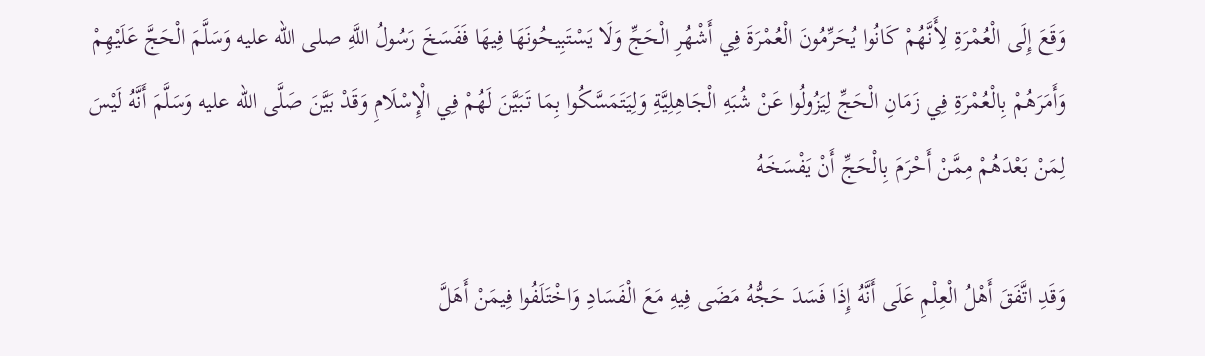وَقَعَ إِلَى الْعُمْرَةِ لِأَنَّهُمْ كَانُوا يُحَرِّمُونَ الْعُمْرَةَ فِي أَشْهُرِ الْحَجِّ وَلَا يَسْتَبِيحُونَهَا فِيهَا فَفَسَخَ رَسُولُ اللَّهِ صلى الله عليه وَسَلَّمَ الْحَجَّ عَلَيْهِمْ وَأَمَرَهُمْ بِالْعُمْرَةِ فِي زَمَانِ الْحَجِّ لِيَزُولُوا عَنْ شُبَهِ الْجَاهِلِيَّةِ وَلِيَتَمَسَّكُوا بِمَا تَبَيَّنَ لَهُمْ فِي الْإِسْلَامِ وَقَدْ بَيَّنَ صَلَّى الله عليه وَسَلَّمَ أَنَّهُ لَيْسَ لِمَنْ بَعْدَهُمْ مِمَّنْ أَحْرَمَ بِالْحَجِّ أَنْ يَفْسَخَهُ

وَقَدِ اتَّفَقَ أَهْلُ الْعِلْمِ عَلَى أَنَّهُ إِذَا فَسَدَ حَجُّهُ مَضَى فِيهِ مَعَ الْفَسَادِ وَاخْتَلَفُوا فِيمَنْ أَهَلَّ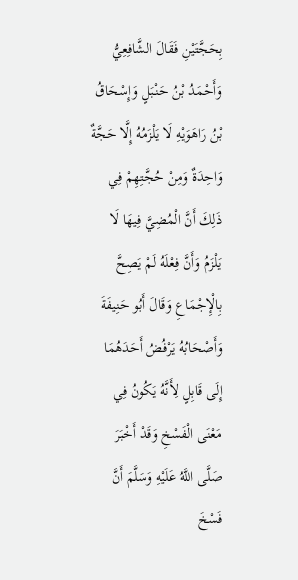بِحَجَّتَيْنِ فَقَالَ الشَّافِعِيُّ وَأَحْمَدُ بْنُ حَنْبَلٍ وَإِسْحَاقُ بْنُ رَاهَوَيْهِ لَا يَلْزَمُهُ إِلَّا حَجَّةٌ وَاحِدَةٌ وَمِنْ حُجَّتِهِمْ فِي ذَلِكَ أَنَّ الْمُضِيَّ فِيهَا لَا يَلْزَمُ وَأَنَّ فِعْلَهُ لَمْ يَصِحَّ بِالْإِجْمَاعِ وَقَالَ أَبُو حَنِيفَةَ وَأَصْحَابُهُ يَرْفُضُ أَحَدَهُمَا إِلَى قَابِلٍ لِأَنَّهُ يَكُونُ فِي مَعْنَى الْفَسْخِ وَقَدْ أَخْبَرَ صَلَّى اللَّهُ عَلَيْهِ وَسَلَّمَ أَنَّ فَسْخَ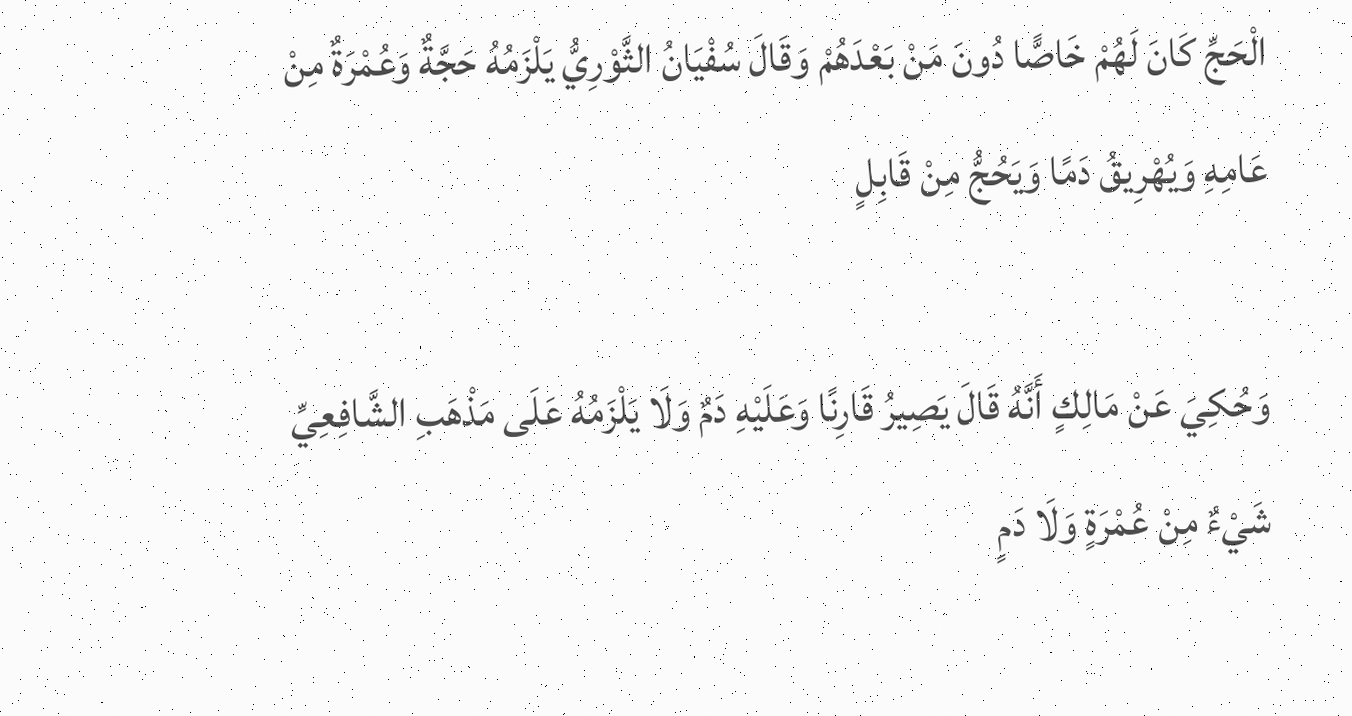الْحَجِّ كَانَ لَهُمْ خَاصًّا دُونَ مَنْ بَعْدَهُمْ وَقَالَ سُفْيَانُ الثَّوْرِيُّ يَلْزَمُهُ حَجَّةٌ وَعُمْرَةٌ مِنْ عَامِهِ وَيُهْرِيقُ دَمًا وَيَحُجُّ مِنْ قَابِلٍ

وَحُكِيَ عَنْ مَالِكٍ أَنَّهُ قَالَ يَصِيرُ قَارِنًا وَعَلَيْهِ دَمٌ وَلَا يَلْزَمُهُ عَلَى مَذْهَبِ الشَّافِعِيِّ شَيْءٌ مِنْ عُمْرَةٍ وَلَا دَمٍ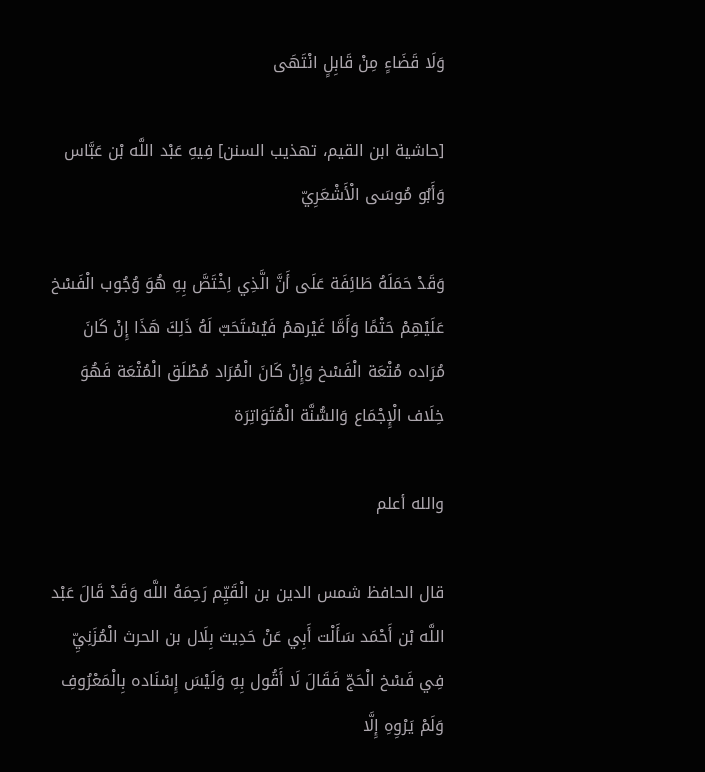وَلَا قَضَاءٍ مِنْ قَابِلٍ انْتَهَى

[حاشية ابن القيم، تهذيب السنن] فِيهِ عَبْد اللَّه بْن عَبَّاس وَأَبُو مُوسَى الْأَشْعَرِيّ

وَقَدْ حَمَلَهُ طَائِفَة عَلَى أَنَّ الَّذِي اِخْتَصَّ بِهِ هُوَ وُجُوب الْفَسْخ عَلَيْهِمْ حَتْمًا وَأَمَّا غَيْرهمْ فَيُسْتَحَبّ لَهُ ذَلِكَ هَذَا إِنْ كَانَ مُرَاده مُتْعَة الْفَسْخ وَإِنْ كَانَ الْمُرَاد مُطْلَق الْمُتْعَة فَهُوَ خِلَاف الْإِجْمَاع وَالسُّنَّة الْمُتَوَاتِرَة

والله أعلم

قال الحافظ شمس الدين بن الْقَيِّم رَحِمَهُ اللَّه وَقَدْ قَالَ عَبْد اللَّه بْن أَحْمَد سَأَلْت أَبِي عَنْ حَدِيث بِلَال بن الحرث الْمُزَنِيِّ فِي فَسْخ الْحَجّ فَقَالَ لَا أَقُول بِهِ وَلَيْسَ إِسْنَاده بِالْمَعْرُوفِ وَلَمْ يَرْوِهِ إِلَّا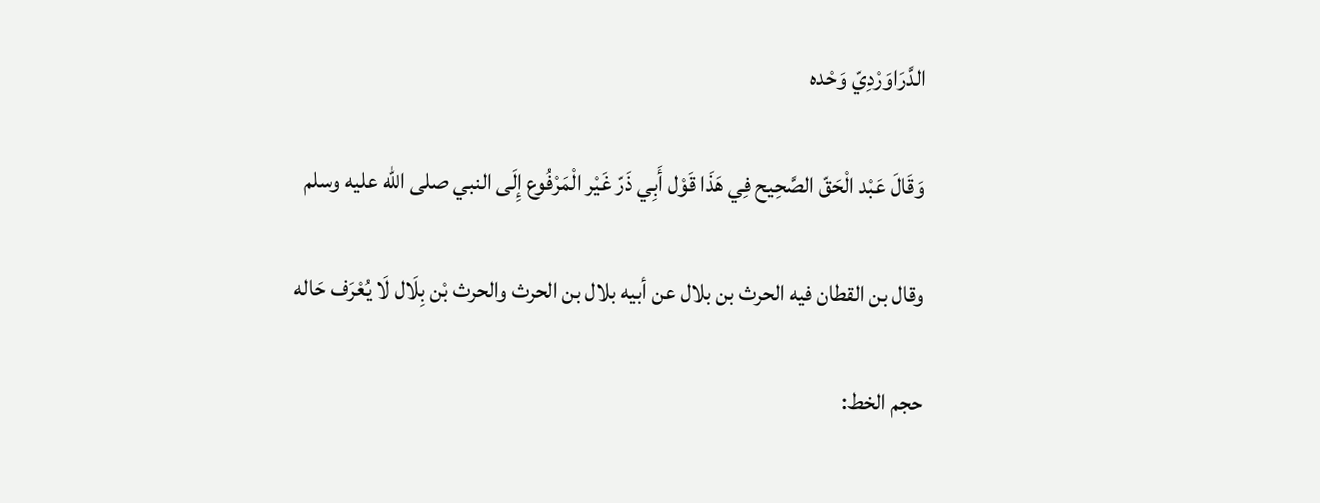الدَّرَاوَرْدِيّ وَحْده

وَقَالَ عَبْد الْحَقّ الصَّحِيح فِي هَذَا قَوْل أَبِي ذَرّ غَيْر الْمَرْفُوع إِلَى النبي صلى الله عليه وسلم

وقال بن القطان فيه الحرث بن بلال عن أبيه بلال بن الحرث والحرث بْن بِلَال لَا يُعْرَف حَاله

حجم الخط: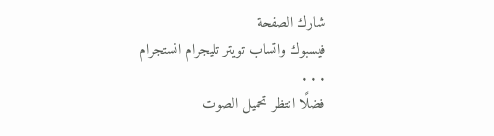شارك الصفحة
فيسبوك واتساب تويتر تليجرام انستجرام
. . .
فضلًا انتظر تحميل الصوت